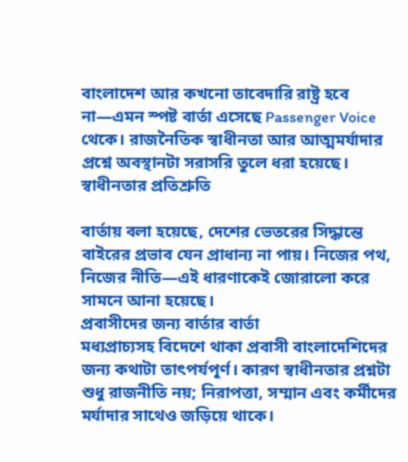বাংলাদেশ আর কখনো তাবেদারি রাষ্ট্র হবে না—এমন স্পষ্ট বার্তা এসেছে Passenger Voice থেকে। রাজনৈতিক স্বাধীনতা আর আত্মমর্যাদার প্রশ্নে অবস্থানটা সরাসরি তুলে ধরা হয়েছে।
স্বাধীনতার প্রতিশ্রুতি

বার্তায় বলা হয়েছে, দেশের ভেতরের সিদ্ধান্তে বাইরের প্রভাব যেন প্রাধান্য না পায়। নিজের পথ, নিজের নীতি—এই ধারণাকেই জোরালো করে সামনে আনা হয়েছে।
প্রবাসীদের জন্য বার্তার বার্তা
মধ্যপ্রাচ্যসহ বিদেশে থাকা প্রবাসী বাংলাদেশিদের জন্য কথাটা তাৎপর্যপূর্ণ। কারণ স্বাধীনতার প্রশ্নটা শুধু রাজনীতি নয়; নিরাপত্তা, সম্মান এবং কর্মীদের মর্যাদার সাথেও জড়িয়ে থাকে।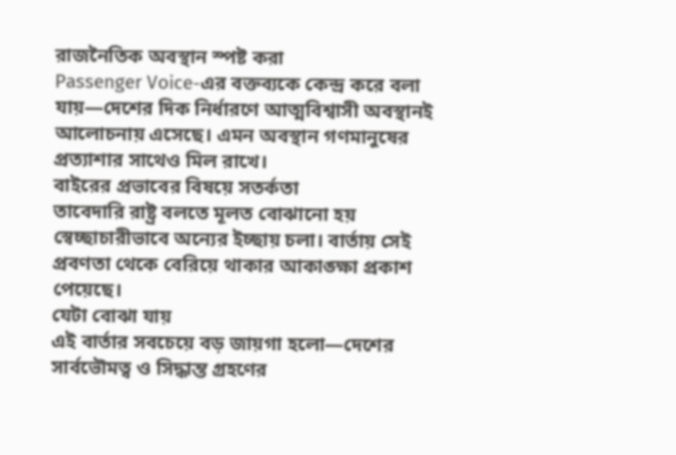রাজনৈতিক অবস্থান স্পষ্ট করা
Passenger Voice-এর বক্তব্যকে কেন্দ্র করে বলা যায়—দেশের দিক নির্ধারণে আত্মবিশ্বাসী অবস্থানই আলোচনায় এসেছে। এমন অবস্থান গণমানুষের প্রত্যাশার সাথেও মিল রাখে।
বাইরের প্রভাবের বিষয়ে সতর্কতা
তাবেদারি রাষ্ট্র বলতে মূলত বোঝানো হয় স্বেচ্ছাচারীভাবে অন্যের ইচ্ছায় চলা। বার্তায় সেই প্রবণতা থেকে বেরিয়ে থাকার আকাঙ্ক্ষা প্রকাশ পেয়েছে।
যেটা বোঝা যায়
এই বার্তার সবচেয়ে বড় জায়গা হলো—দেশের সার্বভৌমত্ব ও সিদ্ধান্ত গ্রহণের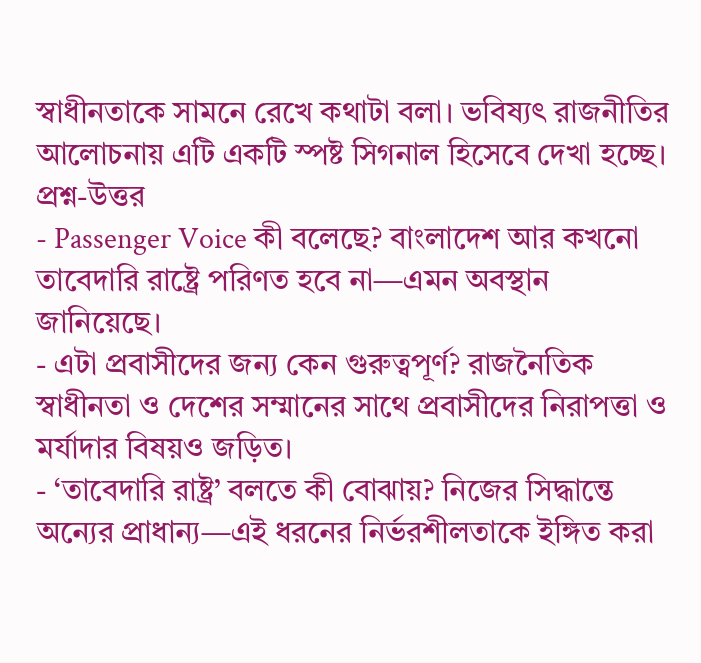স্বাধীনতাকে সামনে রেখে কথাটা বলা। ভবিষ্যৎ রাজনীতির আলোচনায় এটি একটি স্পষ্ট সিগনাল হিসেবে দেখা হচ্ছে।
প্রশ্ন-উত্তর
- Passenger Voice কী বলেছে? বাংলাদেশ আর কখনো তাবেদারি রাষ্ট্রে পরিণত হবে না—এমন অবস্থান জানিয়েছে।
- এটা প্রবাসীদের জন্য কেন গুরুত্বপূর্ণ? রাজনৈতিক স্বাধীনতা ও দেশের সম্মানের সাথে প্রবাসীদের নিরাপত্তা ও মর্যাদার বিষয়ও জড়িত।
- ‘তাবেদারি রাষ্ট্র’ বলতে কী বোঝায়? নিজের সিদ্ধান্তে অন্যের প্রাধান্য—এই ধরনের নির্ভরশীলতাকে ইঙ্গিত করা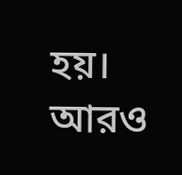হয়।
আরও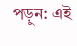পড়ুন: এই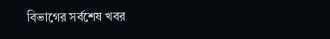বিভাগের সর্বশেষ খবর